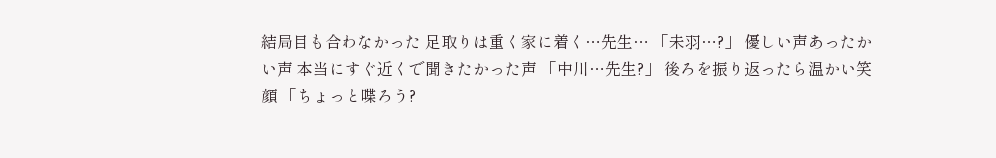結局目も合わなかった 足取りは重く家に着く…先生… 「未羽…?」 優しい声あったかい声 本当にすぐ近くで聞きたかった声 「中川…先生?」 後ろを振り返ったら温かい笑顔 「ちょっと喋ろう?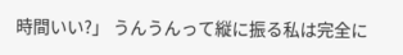時間いい?」 うんうんって縦に振る私は完全に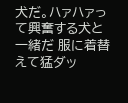犬だ。ハァハァって興奮する犬と一緒だ 服に着替えて猛ダッ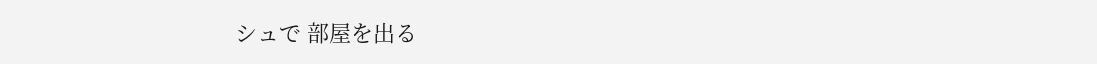シュで 部屋を出る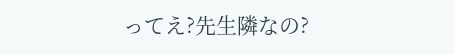ってえ?先生隣なの?